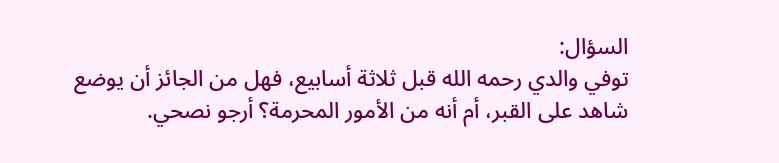السؤال:
توفي والدي رحمه الله قبل ثلاثة أسابيع، فهل من الجائز أن يوضع شاهد على القبر، أم أنه من الأمور المحرمة؟ أرجو نصحي.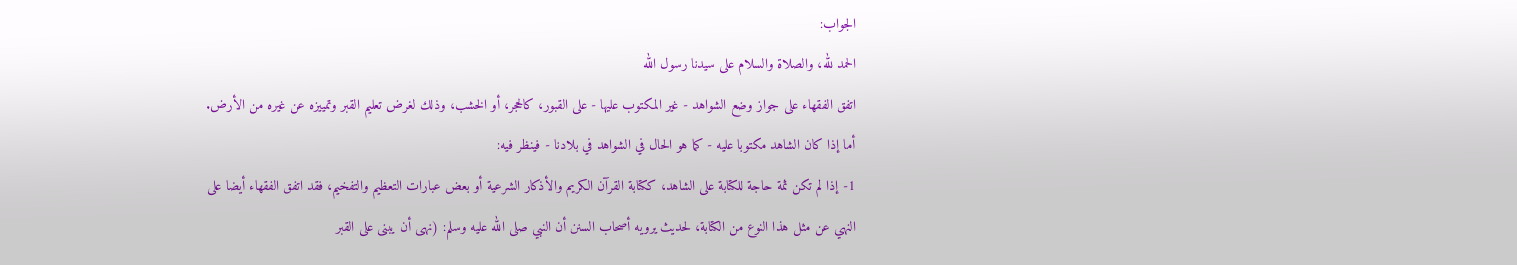الجواب:
الحمد لله، والصلاة والسلام على سيدنا رسول الله
اتفق الفقهاء على جواز وضع الشواهد - غير المكتوب عليها - على القبور، كالحجر، أو الخشب، وذلك لغرض تعليم القبر وتمييزه عن غيره من الأرض.
أما إذا كان الشاهد مكتوبا عليه - كما هو الحال في الشواهد في بلادنا - فينظر فيه:
1- إذا لم تكن ثمة حاجة للكتابة على الشاهد، ككتابة القرآن الكريم والأذكار الشرعية أو بعض عبارات التعظيم والتفخيم، فقد اتفق الفقهاء أيضا على النهي عن مثل هذا النوع من الكتابة، لحديث يرويه أصحاب السنن أن النبي صلى الله عليه وسلم: (نهى أن يبنى على القبر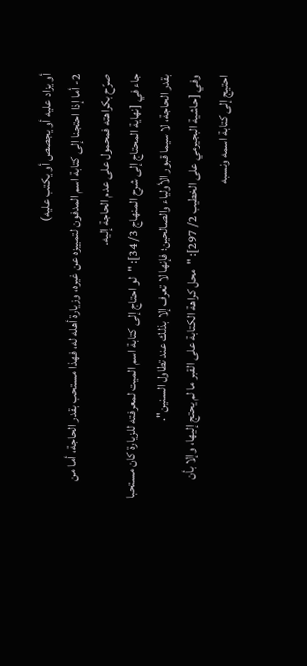أو يزاد عليه أو يجصص أو يكتب عليه)
2- أما إذا احتجنا إلى كتابة اسم المدفون لتمييزه عن غيره، وزيارة أهله له، فهذا مستحب بقدر الحاجة، أما من صرّح بكراهته فمحمول على عدم الحاجة إليه.
جاء في [نهاية المحتاج إلى شرح المنهاج 3/ 34]: "لو احتاج إلى كتابة اسم الميت لمعرفته للزيارة كان مستحبا بقدر الحاجة، لا سيما قبور الأولياء والصالحين؛ فإنها لا تعرف إلا بذلك عند تطاول السنين".
وفي [حاشية البجيرمي على الخطيب 2/ 297]: "محل كراهة الكتابة على القبر ما لم يحتج إليها، وإلا بأن احتيج إلى كتابة اسمه ونسبه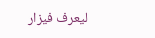ليعرف فيزار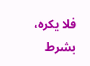فلا يكره، بشرط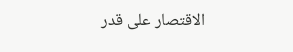الاقتصار على قدر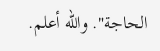الحاجة". والله أعلم.